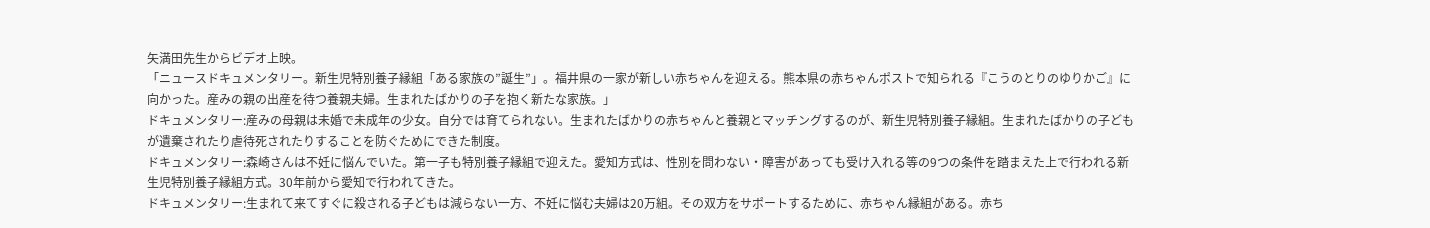矢満田先生からビデオ上映。
「ニュースドキュメンタリー。新生児特別養子縁組「ある家族の”誕生”」。福井県の一家が新しい赤ちゃんを迎える。熊本県の赤ちゃんポストで知られる『こうのとりのゆりかご』に向かった。産みの親の出産を待つ養親夫婦。生まれたばかりの子を抱く新たな家族。」
ドキュメンタリー:産みの母親は未婚で未成年の少女。自分では育てられない。生まれたばかりの赤ちゃんと養親とマッチングするのが、新生児特別養子縁組。生まれたばかりの子どもが遺棄されたり虐待死されたりすることを防ぐためにできた制度。
ドキュメンタリー:森崎さんは不妊に悩んでいた。第一子も特別養子縁組で迎えた。愛知方式は、性別を問わない・障害があっても受け入れる等の9つの条件を踏まえた上で行われる新生児特別養子縁組方式。30年前から愛知で行われてきた。
ドキュメンタリー:生まれて来てすぐに殺される子どもは減らない一方、不妊に悩む夫婦は20万組。その双方をサポートするために、赤ちゃん縁組がある。赤ち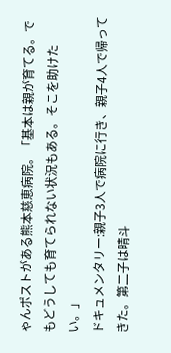ゃんポストがある熊本慈恵病院。「基本は親が育てる。でもどうしても育てられない状況もある。そこを助けたい。」
ドキュメンタリー:親子3人で病院に行き、親子4人で帰ってきた。第二子は晴斗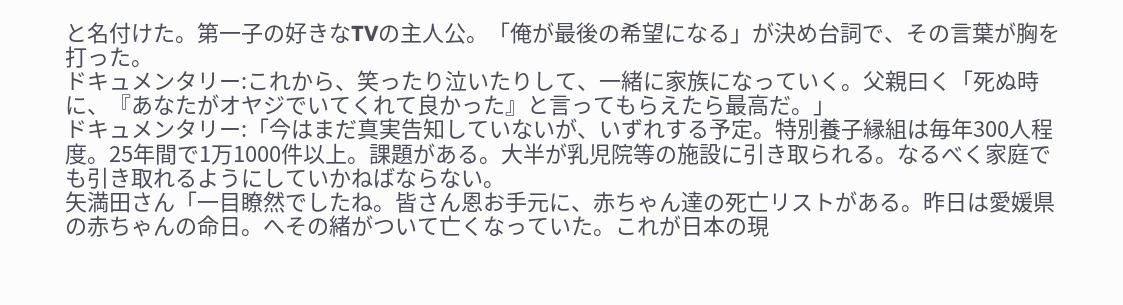と名付けた。第一子の好きなTVの主人公。「俺が最後の希望になる」が決め台詞で、その言葉が胸を打った。
ドキュメンタリー:これから、笑ったり泣いたりして、一緒に家族になっていく。父親曰く「死ぬ時に、『あなたがオヤジでいてくれて良かった』と言ってもらえたら最高だ。」
ドキュメンタリー:「今はまだ真実告知していないが、いずれする予定。特別養子縁組は毎年300人程度。25年間で1万1000件以上。課題がある。大半が乳児院等の施設に引き取られる。なるべく家庭でも引き取れるようにしていかねばならない。
矢満田さん「一目瞭然でしたね。皆さん恩お手元に、赤ちゃん達の死亡リストがある。昨日は愛媛県の赤ちゃんの命日。へその緒がついて亡くなっていた。これが日本の現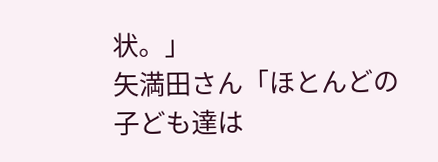状。」
矢満田さん「ほとんどの子ども達は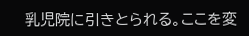乳児院に引きとられる。ここを変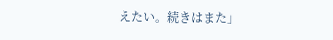えたい。続きはまた」